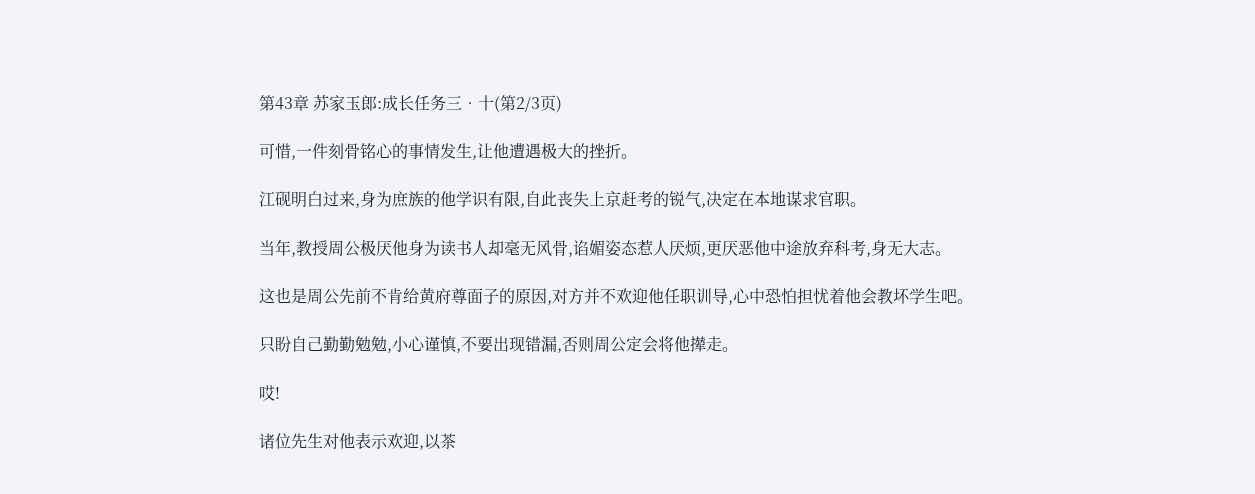第43章 苏家玉郎:成长任务三•十(第2/3页)

可惜,一件刻骨铭心的事情发生,让他遭遇极大的挫折。

江砚明白过来,身为庶族的他学识有限,自此丧失上京赶考的锐气,决定在本地谋求官职。

当年,教授周公极厌他身为读书人却毫无风骨,谄媚姿态惹人厌烦,更厌恶他中途放弃科考,身无大志。

这也是周公先前不肯给黄府尊面子的原因,对方并不欢迎他任职训导,心中恐怕担忧着他会教坏学生吧。

只盼自己勤勤勉勉,小心谨慎,不要出现错漏,否则周公定会将他撵走。

哎!

诸位先生对他表示欢迎,以茶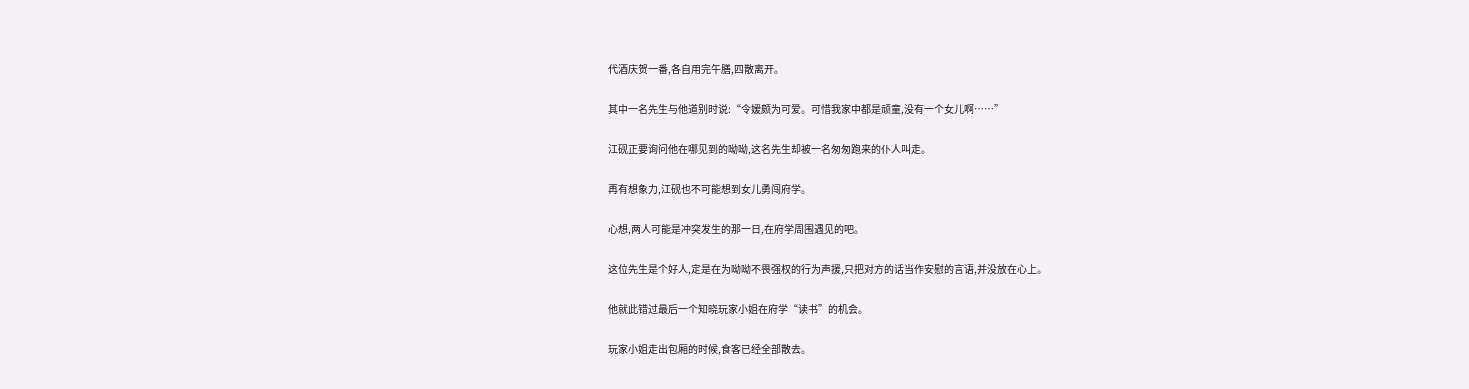代酒庆贺一番,各自用完午膳,四散离开。

其中一名先生与他道别时说:“令嫒颇为可爱。可惜我家中都是顽童,没有一个女儿啊……”

江砚正要询问他在哪见到的呦呦,这名先生却被一名匆匆跑来的仆人叫走。

再有想象力,江砚也不可能想到女儿勇闯府学。

心想,两人可能是冲突发生的那一日,在府学周围遇见的吧。

这位先生是个好人,定是在为呦呦不畏强权的行为声援,只把对方的话当作安慰的言语,并没放在心上。

他就此错过最后一个知晓玩家小姐在府学“读书”的机会。

玩家小姐走出包厢的时候,食客已经全部散去。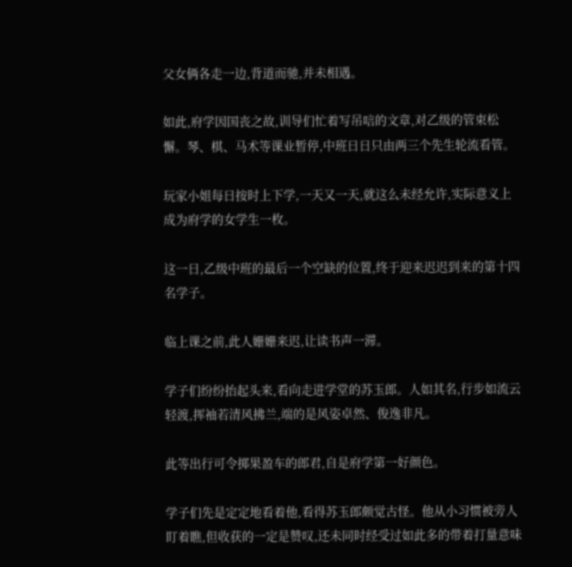父女俩各走一边,背道而驰,并未相遇。

如此,府学因国丧之故,训导们忙着写吊唁的文章,对乙级的管束松懈。琴、棋、马术等课业暂停,中班日日只由两三个先生轮流看管。

玩家小姐每日按时上下学,一天又一天,就这么未经允许,实际意义上成为府学的女学生一枚。

这一日,乙级中班的最后一个空缺的位置,终于迎来迟迟到来的第十四名学子。

临上课之前,此人姗姗来迟,让读书声一滞。

学子们纷纷抬起头来,看向走进学堂的苏玉郎。人如其名,行步如流云轻渡,挥袖若清风拂兰,端的是风姿卓然、俊逸非凡。

此等出行可令掷果盈车的郎君,自是府学第一好颜色。

学子们先是定定地看着他,看得苏玉郎颇觉古怪。他从小习惯被旁人盯着瞧,但收获的一定是赞叹,还未同时经受过如此多的带着打量意味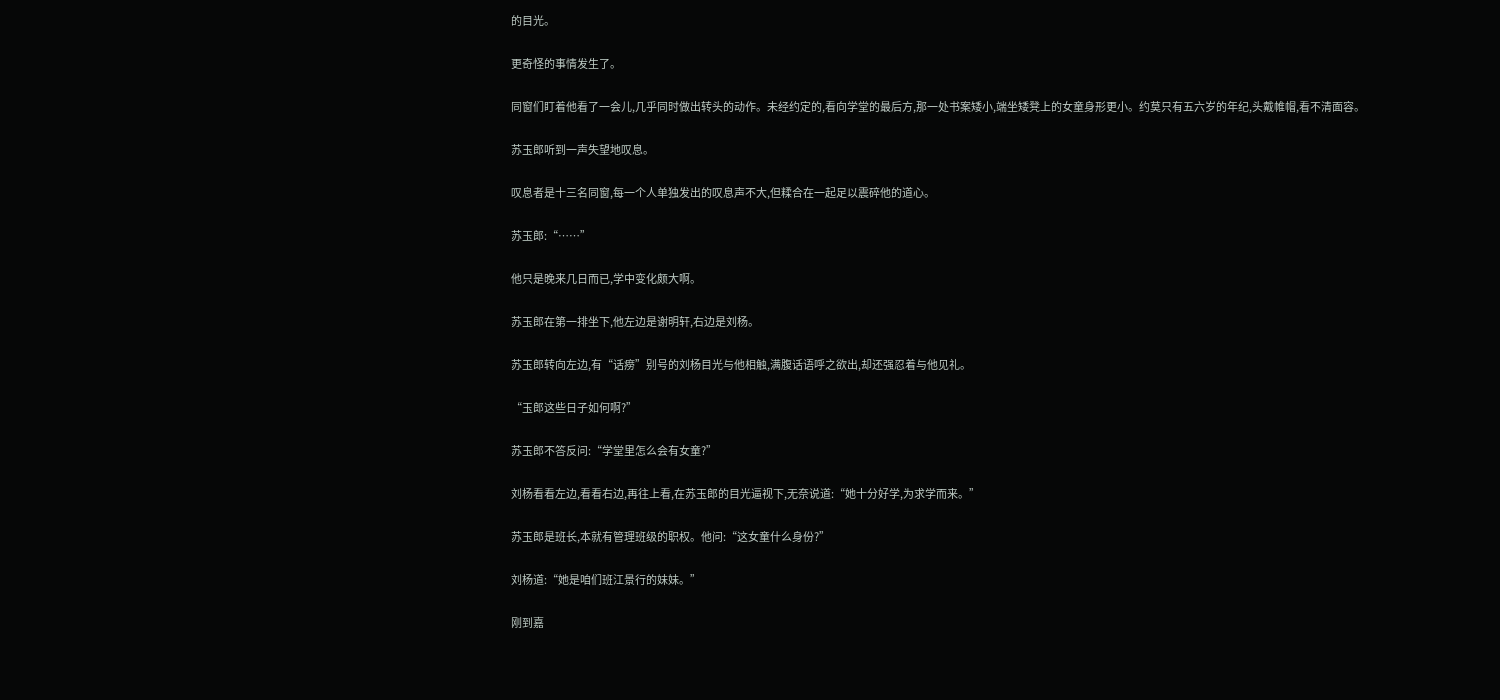的目光。

更奇怪的事情发生了。

同窗们盯着他看了一会儿,几乎同时做出转头的动作。未经约定的,看向学堂的最后方,那一处书案矮小,端坐矮凳上的女童身形更小。约莫只有五六岁的年纪,头戴帷帽,看不清面容。

苏玉郎听到一声失望地叹息。

叹息者是十三名同窗,每一个人单独发出的叹息声不大,但糅合在一起足以震碎他的道心。

苏玉郎:“……”

他只是晚来几日而已,学中变化颇大啊。

苏玉郎在第一排坐下,他左边是谢明轩,右边是刘杨。

苏玉郎转向左边,有“话痨”别号的刘杨目光与他相触,满腹话语呼之欲出,却还强忍着与他见礼。

“玉郎这些日子如何啊?”

苏玉郎不答反问:“学堂里怎么会有女童?”

刘杨看看左边,看看右边,再往上看,在苏玉郎的目光逼视下,无奈说道:“她十分好学,为求学而来。”

苏玉郎是班长,本就有管理班级的职权。他问:“这女童什么身份?”

刘杨道:“她是咱们班江景行的妹妹。”

刚到嘉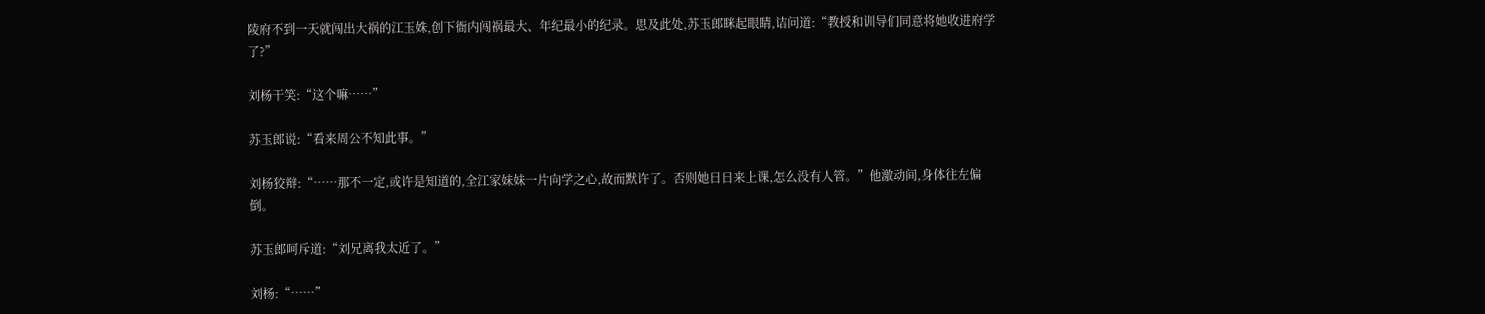陵府不到一天就闯出大祸的江玉姝,创下衙内闯祸最大、年纪最小的纪录。思及此处,苏玉郎眯起眼睛,诘问道:“教授和训导们同意将她收进府学了?”

刘杨干笑:“这个嘛……”

苏玉郎说:“看来周公不知此事。”

刘杨狡辩:“……那不一定,或许是知道的,全江家妹妹一片向学之心,故而默许了。否则她日日来上课,怎么没有人管。”他激动间,身体往左偏倒。

苏玉郎呵斥道:“刘兄离我太近了。”

刘杨:“……”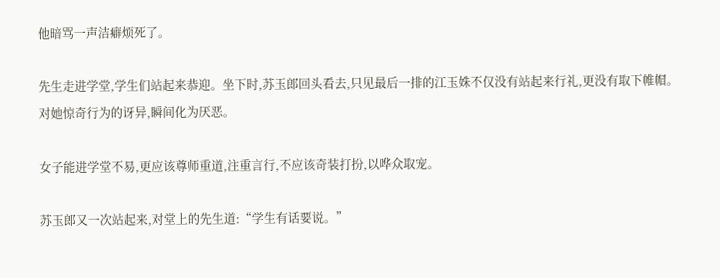他暗骂一声洁癖烦死了。

先生走进学堂,学生们站起来恭迎。坐下时,苏玉郎回头看去,只见最后一排的江玉姝不仅没有站起来行礼,更没有取下帷帽。对她惊奇行为的讶异,瞬间化为厌恶。

女子能进学堂不易,更应该尊师重道,注重言行,不应该奇装打扮,以哗众取宠。

苏玉郎又一次站起来,对堂上的先生道:“学生有话要说。”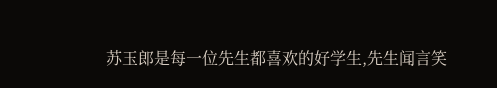苏玉郎是每一位先生都喜欢的好学生,先生闻言笑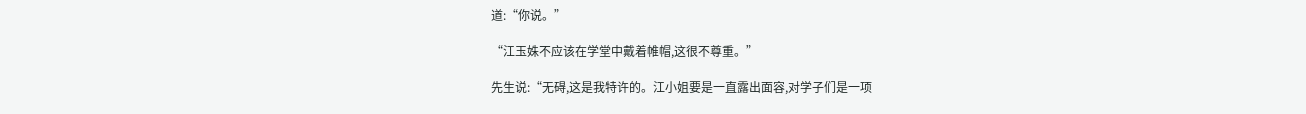道:“你说。”

“江玉姝不应该在学堂中戴着帷帽,这很不尊重。”

先生说:“无碍,这是我特许的。江小姐要是一直露出面容,对学子们是一项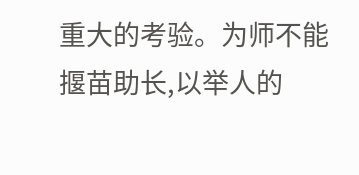重大的考验。为师不能揠苗助长,以举人的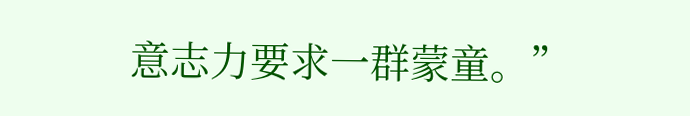意志力要求一群蒙童。”